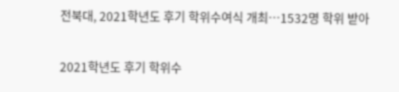전북대, 2021학년도 후기 학위수여식 개최…1532명 학위 받아

2021학년도 후기 학위수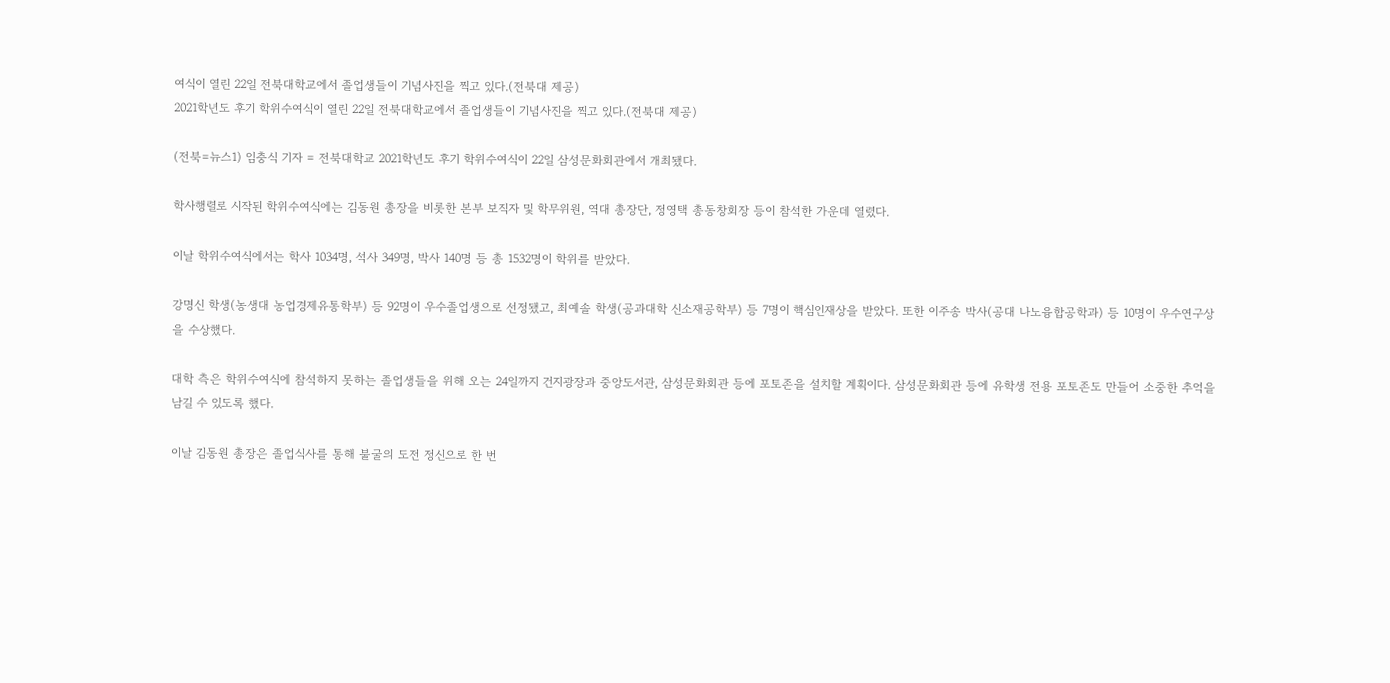여식이 열린 22일 전북대학교에서 졸업생들이 기념사진을 찍고 있다.(전북대 제공)
2021학년도 후기 학위수여식이 열린 22일 전북대학교에서 졸업생들이 기념사진을 찍고 있다.(전북대 제공)

(전북=뉴스1) 임충식 기자 = 전북대학교 2021학년도 후기 학위수여식이 22일 삼성문화회관에서 개최됐다.

학사행렬로 시작된 학위수여식에는 김동원 총장을 비롯한 본부 보직자 및 학무위원, 역대 총장단, 정영택 총동창회장 등이 참석한 가운데 열렸다.

이날 학위수여식에서는 학사 1034명, 석사 349명, 박사 140명 등 총 1532명이 학위를 받았다.

강명신 학생(농생대 농업경제유통학부) 등 92명이 우수졸업생으로 선정됐고, 최예솔 학생(공과대학 신소재공학부) 등 7명이 핵심인재상을 받았다. 또한 이주송 박사(공대 나노융합공학과) 등 10명이 우수연구상을 수상했다.

대학 측은 학위수여식에 참석하지 못하는 졸업생들을 위해 오는 24일까지 건지광장과 중앙도서관, 삼성문화회관 등에 포토존을 설치할 계획이다. 삼성문화회관 등에 유학생 전용 포토존도 만들어 소중한 추억을 남길 수 있도록 했다.

이날 김동원 총장은 졸업식사를 통해 불굴의 도전 정신으로 한 번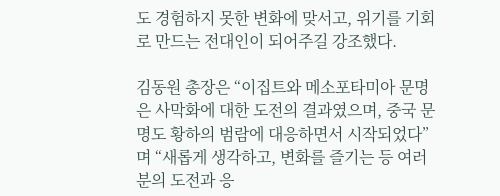도 경험하지 못한 변화에 맞서고, 위기를 기회로 만드는 전대인이 되어주길 강조했다.

김동원 총장은 “이집트와 메소포타미아 문명은 사막화에 대한 도전의 결과였으며, 중국 문명도 황하의 범람에 대응하면서 시작되었다”며 “새롭게 생각하고, 변화를 즐기는 등 여러분의 도전과 응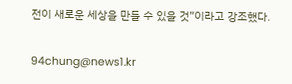전이 새로운 세상을 만들 수 있을 것”이라고 강조했다.

94chung@news1.kr